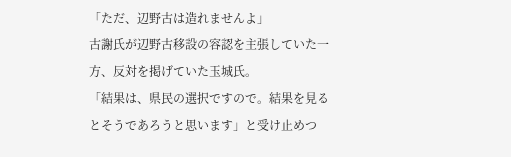「ただ、辺野古は造れませんよ」
古謝氏が辺野古移設の容認を主張していた一方、反対を掲げていた玉城氏。
「結果は、県民の選択ですので。結果を見るとそうであろうと思います」と受け止めつ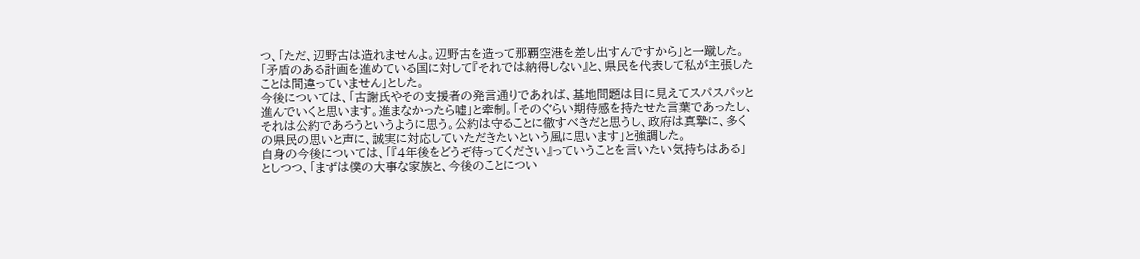つ、「ただ、辺野古は造れませんよ。辺野古を造って那覇空港を差し出すんですから」と一蹴した。
「矛盾のある計画を進めている国に対して『それでは納得しない』と、県民を代表して私が主張したことは間違っていません」とした。
今後については、「古謝氏やその支援者の発言通りであれば、基地問題は目に見えてスパスパッと進んでいくと思います。進まなかったら嘘」と牽制。「そのぐらい期待感を持たせた言葉であったし、それは公約であろうというように思う。公約は守ることに徹すべきだと思うし、政府は真摯に、多くの県民の思いと声に、誠実に対応していただきたいという風に思います」と強調した。
自身の今後については、「『4年後をどうぞ待ってください』っていうことを言いたい気持ちはある」としつつ、「まずは僕の大事な家族と、今後のことについ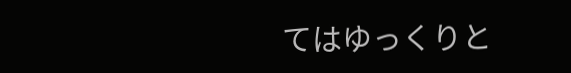てはゆっくりと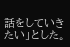話をしていきたい」とした。